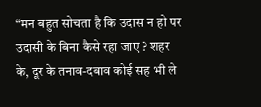“मन बहुत सोचता है कि उदास न हो पर उदासी के बिना कैसे रहा जाए ? शहर के, दूर के तनाव-दबाव कोई सह भी ले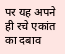पर यह अपने ही रचे एकांत का दबाव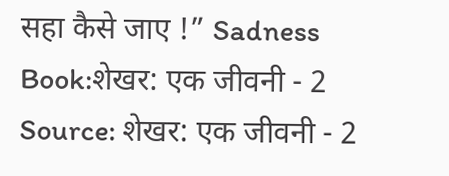सहा कैसे जाए !” Sadness Book:शेखर: एक जीवनी - 2 Source: शेखर: एक जीवनी - 2